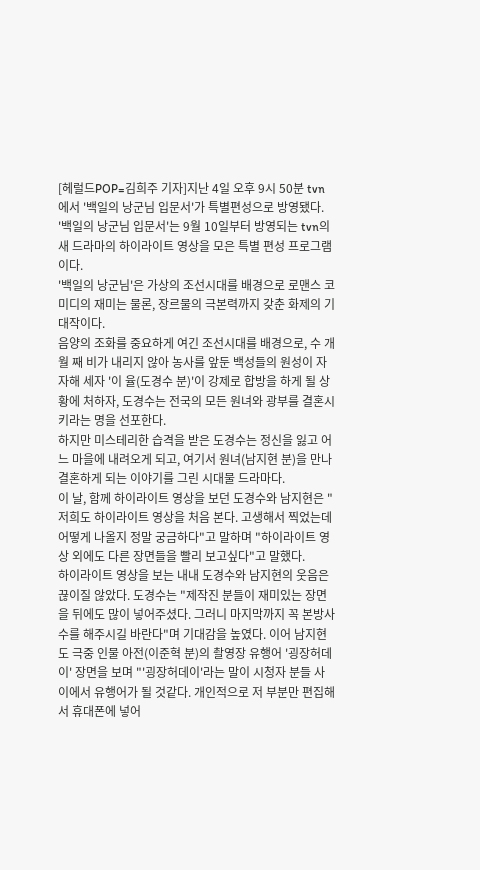[헤럴드POP=김희주 기자]지난 4일 오후 9시 50분 tvn에서 '백일의 낭군님 입문서'가 특별편성으로 방영됐다.
'백일의 낭군님 입문서'는 9월 10일부터 방영되는 tvn의 새 드라마의 하이라이트 영상을 모은 특별 편성 프로그램이다.
'백일의 낭군님'은 가상의 조선시대를 배경으로 로맨스 코미디의 재미는 물론, 장르물의 극본력까지 갖춘 화제의 기대작이다.
음양의 조화를 중요하게 여긴 조선시대를 배경으로, 수 개월 째 비가 내리지 않아 농사를 앞둔 백성들의 원성이 자자해 세자 '이 율(도경수 분)'이 강제로 합방을 하게 될 상황에 처하자, 도경수는 전국의 모든 원녀와 광부를 결혼시키라는 명을 선포한다.
하지만 미스테리한 습격을 받은 도경수는 정신을 잃고 어느 마을에 내려오게 되고, 여기서 원녀(남지현 분)을 만나 결혼하게 되는 이야기를 그린 시대물 드라마다.
이 날, 함께 하이라이트 영상을 보던 도경수와 남지현은 "저희도 하이라이트 영상을 처음 본다. 고생해서 찍었는데 어떻게 나올지 정말 궁금하다"고 말하며 "하이라이트 영상 외에도 다른 장면들을 빨리 보고싶다"고 말했다.
하이라이트 영상을 보는 내내 도경수와 남지현의 웃음은 끊이질 않았다. 도경수는 "제작진 분들이 재미있는 장면을 뒤에도 많이 넣어주셨다. 그러니 마지막까지 꼭 본방사수를 해주시길 바란다"며 기대감을 높였다. 이어 남지현도 극중 인물 아전(이준혁 분)의 촬영장 유행어 '굉장허데이' 장면을 보며 "'굉장허데이'라는 말이 시청자 분들 사이에서 유행어가 될 것같다. 개인적으로 저 부분만 편집해서 휴대폰에 넣어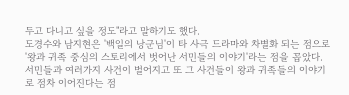두고 다니고 싶을 정도"라고 말하기도 했다.
도경수와 남지현은 '백일의 낭군님'이 타 사극 드라마와 차별화 되는 점으로 '왕과 귀족 중심의 스토리에서 벗어난 서민들의 이야기'라는 점을 꼽았다. 서민들과 여러가지 사건이 벌어지고 또 그 사건들이 왕과 귀족들의 이야기로 점차 이어진다는 점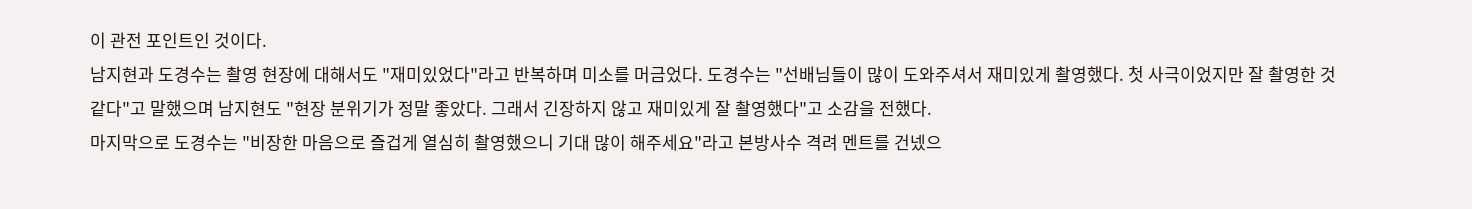이 관전 포인트인 것이다.
남지현과 도경수는 촬영 현장에 대해서도 "재미있었다"라고 반복하며 미소를 머금었다. 도경수는 "선배님들이 많이 도와주셔서 재미있게 촬영했다. 첫 사극이었지만 잘 촬영한 것 같다"고 말했으며 남지현도 "현장 분위기가 정말 좋았다. 그래서 긴장하지 않고 재미있게 잘 촬영했다"고 소감을 전했다.
마지막으로 도경수는 "비장한 마음으로 즐겁게 열심히 촬영했으니 기대 많이 해주세요"라고 본방사수 격려 멘트를 건넸으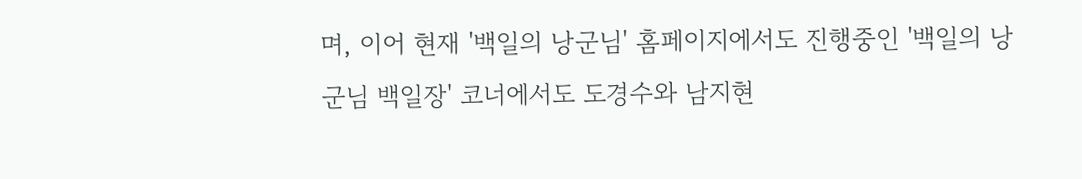며, 이어 현재 '백일의 낭군님' 홈페이지에서도 진행중인 '백일의 낭군님 백일장' 코너에서도 도경수와 남지현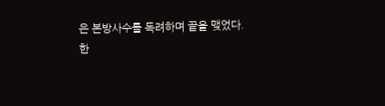은 본방사수를 독려하며 끝을 맺었다.
한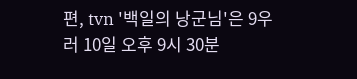편, tvn '백일의 낭군님'은 9우러 10일 오후 9시 30분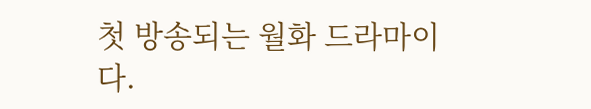첫 방송되는 월화 드라마이다.